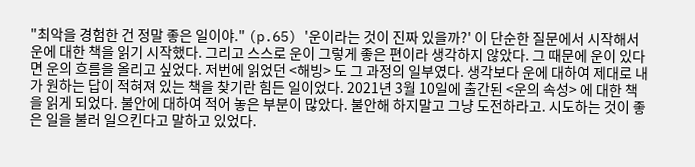"최악을 경험한 건 정말 좋은 일이야." (p.65) '운이라는 것이 진짜 있을까?' 이 단순한 질문에서 시작해서 운에 대한 책을 읽기 시작했다. 그리고 스스로 운이 그렇게 좋은 편이라 생각하지 않았다. 그 때문에 운이 있다면 운의 흐름을 올리고 싶었다. 저번에 읽었던 <해빙> 도 그 과정의 일부였다. 생각보다 운에 대하여 제대로 내가 원하는 답이 적혀져 있는 책을 찾기란 힘든 일이었다. 2021년 3월 10일에 출간된 <운의 속성> 에 대한 책을 읽게 되었다. 불안에 대하여 적어 놓은 부분이 많았다. 불안해 하지말고 그냥 도전하라고. 시도하는 것이 좋은 일을 불러 일으킨다고 말하고 있었다.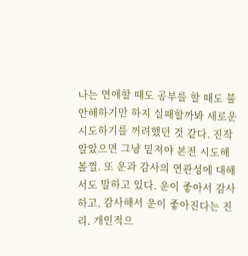나는 연애할 때도 공부를 할 때도 불안해하기만 하지 실패할까봐 새로운 시도하기를 꺼려했던 것 같다. 진작 알았으면 그냥 밑져야 본전 시도해볼껄. 또 운과 감사의 연관성에 대해서도 말하고 있다. 운이 좋아서 감사하고, 감사해서 운이 좋아진다는 진리. 개인적으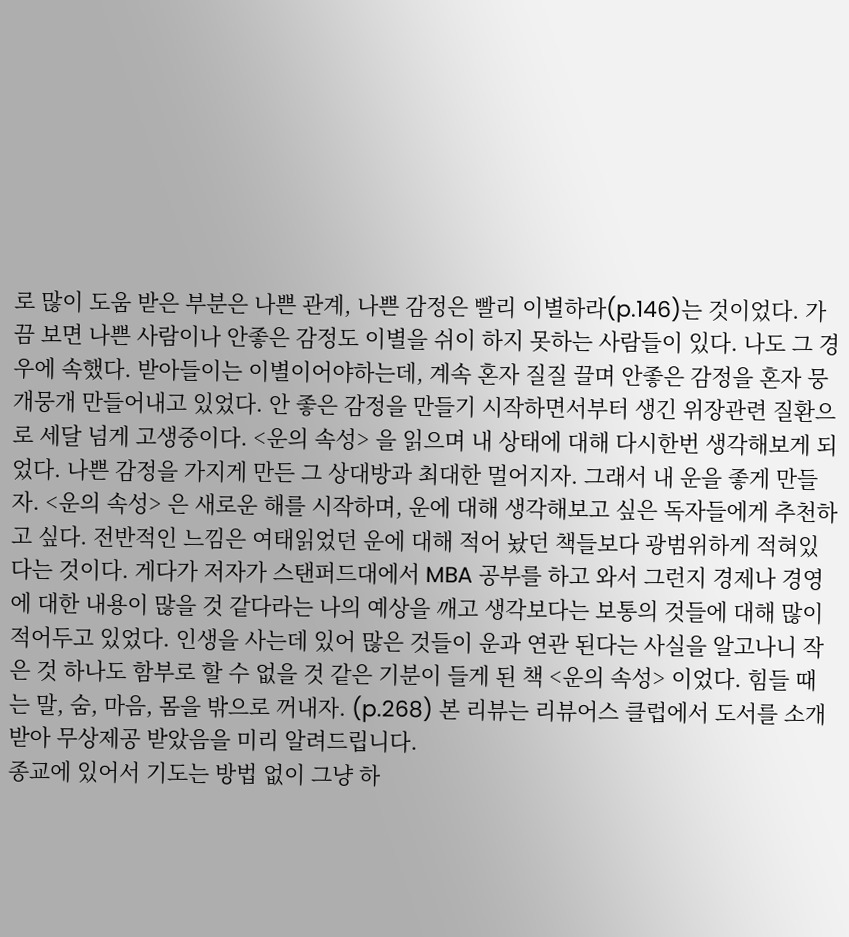로 많이 도움 받은 부분은 나쁜 관계, 나쁜 감정은 빨리 이별하라(p.146)는 것이었다. 가끔 보면 나쁜 사람이나 안좋은 감정도 이별을 쉬이 하지 못하는 사람들이 있다. 나도 그 경우에 속했다. 받아들이는 이별이어야하는데, 계속 혼자 질질 끌며 안좋은 감정을 혼자 뭉개뭉개 만들어내고 있었다. 안 좋은 감정을 만들기 시작하면서부터 생긴 위장관련 질환으로 세달 넘게 고생중이다. <운의 속성> 을 읽으며 내 상태에 대해 다시한번 생각해보게 되었다. 나쁜 감정을 가지게 만든 그 상대방과 최대한 멀어지자. 그래서 내 운을 좋게 만들자. <운의 속성> 은 새로운 해를 시작하며, 운에 대해 생각해보고 싶은 독자들에게 추천하고 싶다. 전반적인 느낌은 여태읽었던 운에 대해 적어 놨던 책들보다 광범위하게 적혀있다는 것이다. 게다가 저자가 스탠퍼드대에서 MBA 공부를 하고 와서 그런지 경제나 경영에 대한 내용이 많을 것 같다라는 나의 예상을 깨고 생각보다는 보통의 것들에 대해 많이 적어두고 있었다. 인생을 사는데 있어 많은 것들이 운과 연관 된다는 사실을 알고나니 작은 것 하나도 함부로 할 수 없을 것 같은 기분이 들게 된 책 <운의 속성> 이었다. 힘들 때는 말, 숨, 마음, 몸을 밖으로 꺼내자. (p.268) 본 리뷰는 리뷰어스 클럽에서 도서를 소개받아 무상제공 받았음을 미리 알려드립니다.
종교에 있어서 기도는 방법 없이 그냥 하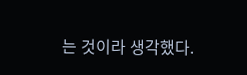는 것이라 생각했다.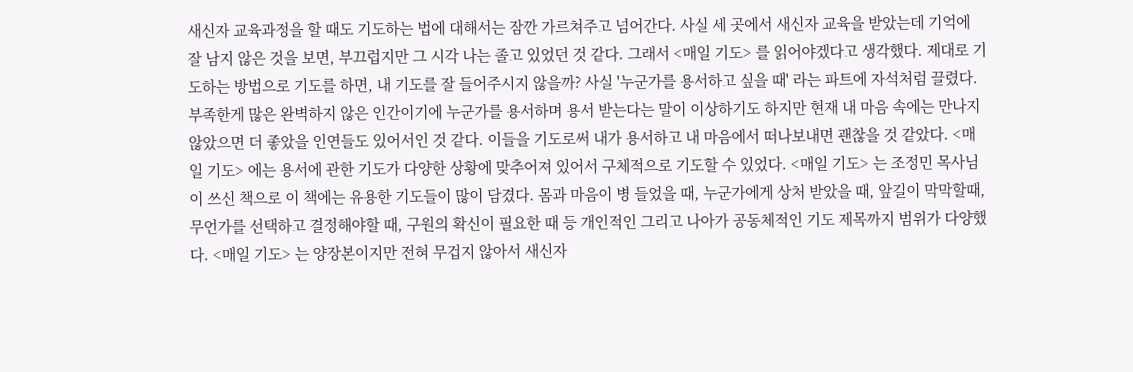새신자 교육과정을 할 때도 기도하는 법에 대해서는 잠깐 가르쳐주고 넘어간다. 사실 세 곳에서 새신자 교육을 받았는데 기억에 잘 남지 않은 것을 보면, 부끄럽지만 그 시각 나는 졸고 있었던 것 같다. 그래서 <매일 기도> 를 읽어야겠다고 생각했다. 제대로 기도하는 방법으로 기도를 하면, 내 기도를 잘 들어주시지 않을까? 사실 '누군가를 용서하고 싶을 때' 라는 파트에 자석처럼 끌렸다. 부족한게 많은 완벽하지 않은 인간이기에 누군가를 용서하며 용서 받는다는 말이 이상하기도 하지만 현재 내 마음 속에는 만나지 않았으면 더 좋았을 인연들도 있어서인 것 같다. 이들을 기도로써 내가 용서하고 내 마음에서 떠나보내면 괜찮을 것 같았다. <매일 기도> 에는 용서에 관한 기도가 다양한 상황에 맞추어져 있어서 구체적으로 기도할 수 있었다. <매일 기도> 는 조정민 목사님이 쓰신 책으로 이 책에는 유용한 기도들이 많이 담겼다. 몸과 마음이 병 들었을 때, 누군가에게 상처 받았을 때, 앞길이 막막할때, 무언가를 선택하고 결정해야할 때, 구원의 확신이 필요한 때 등 개인적인 그리고 나아가 공동체적인 기도 제목까지 범위가 다양했다. <매일 기도> 는 양장본이지만 전혀 무겁지 않아서 새신자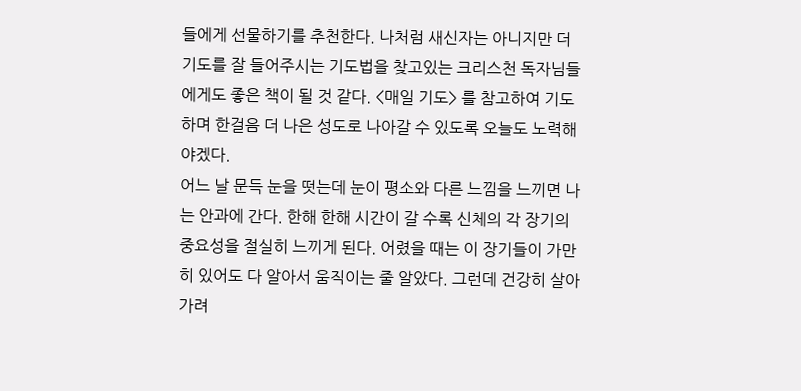들에게 선물하기를 추천한다. 나처럼 새신자는 아니지만 더 기도를 잘 들어주시는 기도법을 찾고있는 크리스천 독자님들에게도 좋은 책이 될 것 같다. <매일 기도> 를 참고하여 기도하며 한걸음 더 나은 성도로 나아갈 수 있도록 오늘도 노력해야겠다.
어느 날 문득 눈을 떳는데 눈이 평소와 다른 느낌을 느끼면 나는 안과에 간다. 한해 한해 시간이 갈 수록 신체의 각 장기의 중요성을 절실히 느끼게 된다. 어렸을 때는 이 장기들이 가만히 있어도 다 알아서 움직이는 줄 알았다. 그런데 건강히 살아가려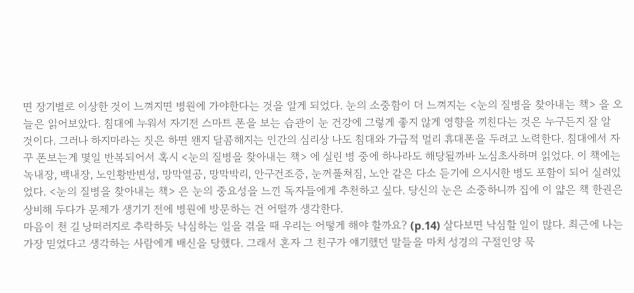면 장기별로 이상한 것이 느껴지면 병원에 가야한다는 것을 알게 되었다. 눈의 소중함이 더 느껴지는 <눈의 질병을 찾아내는 책> 을 오늘은 읽어보았다. 침대에 누워서 자기전 스마트 폰을 보는 습관이 눈 건강에 그렇게 좋지 않게 영향을 끼친다는 것은 누구든지 잘 알 것이다. 그러나 하지마라는 짓은 하면 왠지 달콤해지는 인간의 심리상 나도 침대와 가급적 멀리 휴대폰을 두려고 노력한다. 침대에서 자꾸 폰보는게 몇일 반복되어서 혹시 <눈의 질병을 찾아내는 책> 에 실린 병 중에 하나라도 해당될까바 노심초사하며 읽었다. 이 책에는 녹내장, 백내장, 노인황반변성, 망막열공, 망막박리, 안구건조증, 눈꺼풀쳐짐, 노안 같은 다소 듣기에 으시시한 병도 포함이 되어 실려있었다. <눈의 질병을 찾아내는 책> 은 눈의 중요성을 느낀 독자들에게 추천하고 싶다. 당신의 눈은 소중하니까 집에 이 얇은 책 한권은 상비해 두다가 문제가 생기기 전에 병원에 방문하는 건 어떨까 생각한다.
마음이 천 길 낭떠러지로 추락하듯 낙심하는 일을 겪을 때 우리는 어떻게 해야 할까요? (p.14) 살다보면 낙심할 일이 많다. 최근에 나는 가장 믿었다고 생각하는 사람에게 배신을 당했다. 그래서 혼자 그 친구가 얘기했던 말들을 마치 성경의 구절인양 묵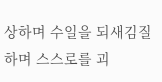상하며 수일을 되새김질하며 스스로를 괴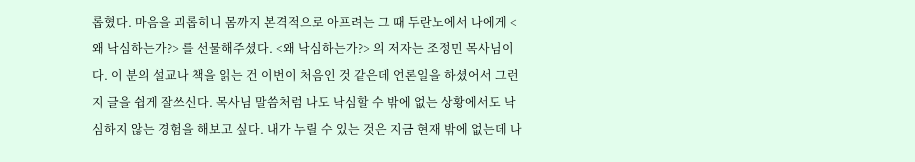롭혔다. 마음을 괴롭히니 몸까지 본격적으로 아프려는 그 때 두란노에서 나에게 <왜 낙심하는가?> 를 선물해주셨다. <왜 낙심하는가?> 의 저자는 조정민 목사님이다. 이 분의 설교나 책을 읽는 건 이번이 처음인 것 같은데 언론일을 하셨어서 그런지 글을 쉽게 잘쓰신다. 목사님 말씀처럼 나도 낙심할 수 밖에 없는 상황에서도 낙심하지 않는 경험을 해보고 싶다. 내가 누릴 수 있는 것은 지금 현재 밖에 없는데 나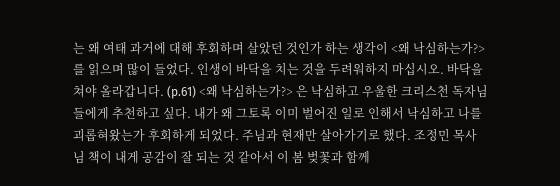는 왜 여태 과거에 대해 후회하며 살았던 것인가 하는 생각이 <왜 낙심하는가?> 를 읽으며 많이 들었다. 인생이 바닥을 치는 것을 두려워하지 마십시오. 바닥을 쳐야 올라갑니다. (p.61) <왜 낙심하는가?> 은 낙심하고 우울한 크리스천 독자님들에게 추천하고 싶다. 내가 왜 그토록 이미 벌어진 일로 인해서 낙심하고 나를 괴롭혀왔는가 후회하게 되었다. 주님과 현재만 살아가기로 했다. 조정민 목사님 책이 내게 공감이 잘 되는 것 같아서 이 봄 벚꽃과 함께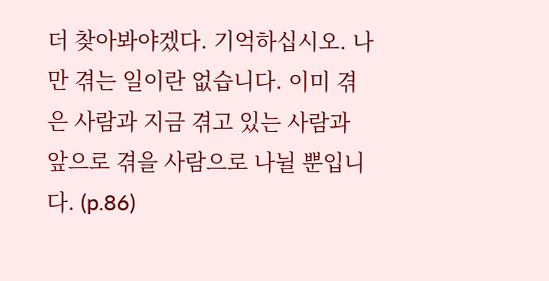더 찾아봐야겠다. 기억하십시오. 나만 겪는 일이란 없습니다. 이미 겪은 사람과 지금 겪고 있는 사람과 앞으로 겪을 사람으로 나뉠 뿐입니다. (p.86)